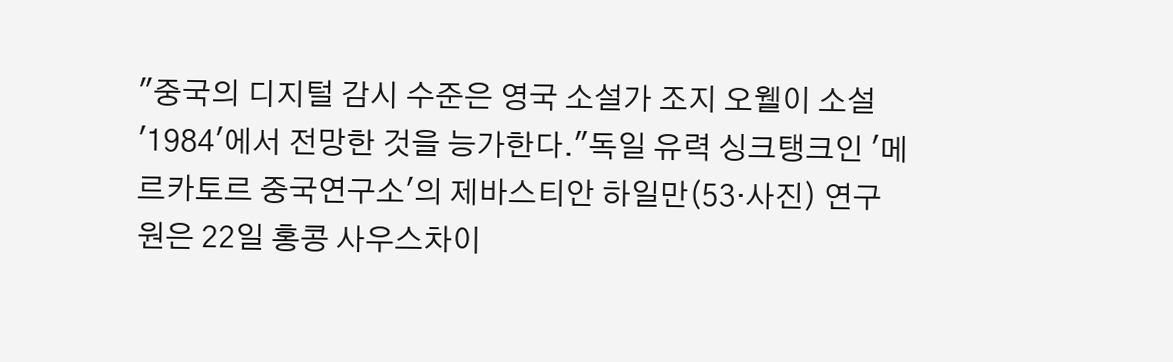"중국의 디지털 감시 수준은 영국 소설가 조지 오웰이 소설 '1984'에서 전망한 것을 능가한다."독일 유력 싱크탱크인 '메르카토르 중국연구소'의 제바스티안 하일만(53·사진) 연구원은 22일 홍콩 사우스차이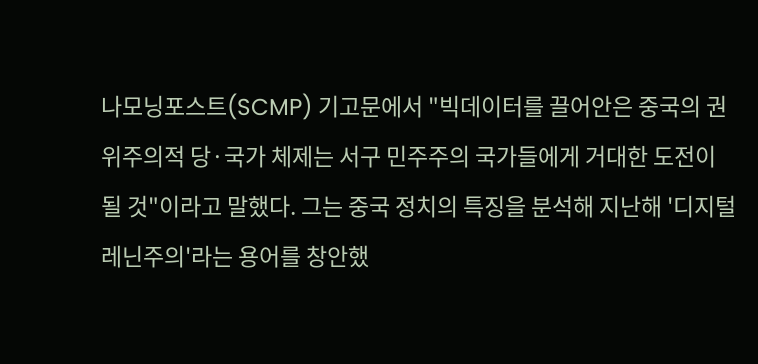나모닝포스트(SCMP) 기고문에서 "빅데이터를 끌어안은 중국의 권위주의적 당·국가 체제는 서구 민주주의 국가들에게 거대한 도전이 될 것"이라고 말했다. 그는 중국 정치의 특징을 분석해 지난해 '디지털 레닌주의'라는 용어를 창안했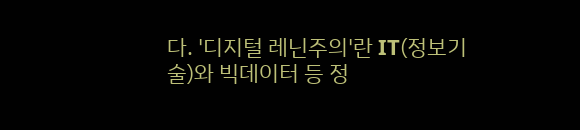다. '디지털 레닌주의'란 IT(정보기술)와 빅데이터 등 정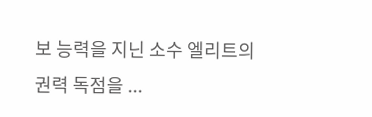보 능력을 지닌 소수 엘리트의 권력 독점을 ...